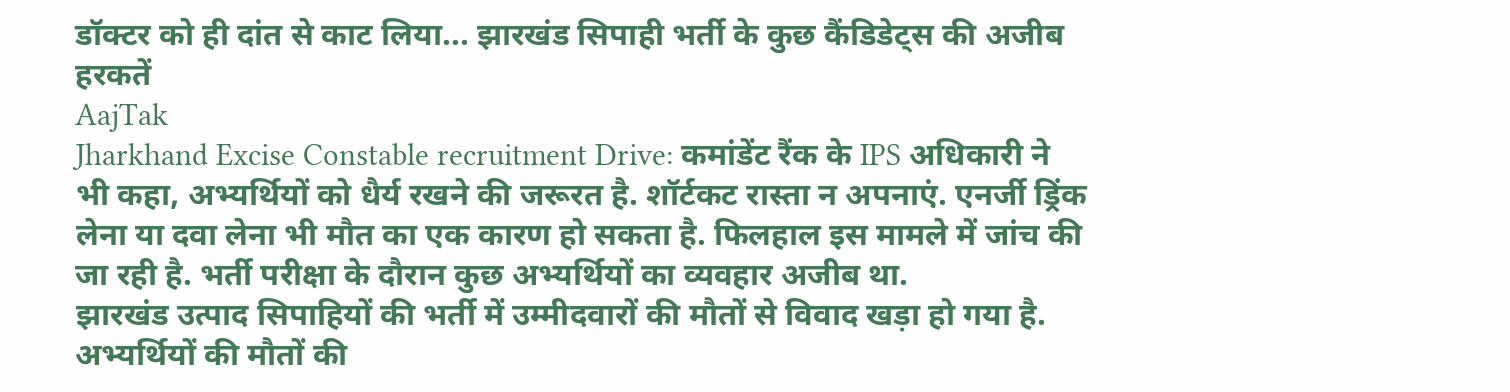डॉक्टर को ही दांत से काट लिया... झारखंड सिपाही भर्ती के कुछ कैंडिडेट्स की अजीब हरकतें
AajTak
Jharkhand Excise Constable recruitment Drive: कमांडेंट रैंक के IPS अधिकारी ने भी कहा, अभ्यर्थियों को धैर्य रखने की जरूरत है. शॉर्टकट रास्ता न अपनाएं. एनर्जी ड्रिंक लेना या दवा लेना भी मौत का एक कारण हो सकता है. फिलहाल इस मामले में जांच की जा रही है. भर्ती परीक्षा के दौरान कुछ अभ्यर्थियों का व्यवहार अजीब था.
झारखंड उत्पाद सिपाहियों की भर्ती में उम्मीदवारों की मौतों से विवाद खड़ा हो गया है. अभ्यर्थियों की मौतों की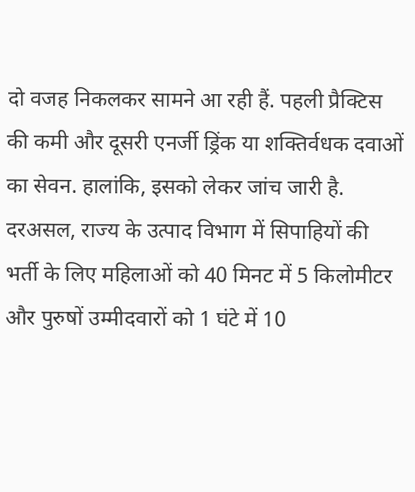दो वजह निकलकर सामने आ रही हैं. पहली प्रैक्टिस की कमी और दूसरी एनर्जी ड्रिंक या शक्तिर्वधक दवाओं का सेवन. हालांकि, इसको लेकर जांच जारी है.
दरअसल, राज्य के उत्पाद विभाग में सिपाहियों की भर्ती के लिए महिलाओं को 40 मिनट में 5 किलोमीटर और पुरुषों उम्मीदवारों को 1 घंटे में 10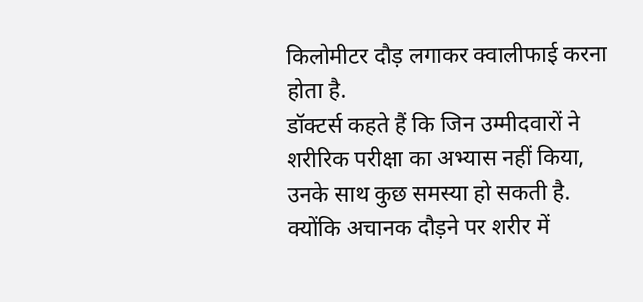किलोमीटर दौड़ लगाकर क्वालीफाई करना होता है.
डॉक्टर्स कहते हैं कि जिन उम्मीदवारों ने शरीरिक परीक्षा का अभ्यास नहीं किया, उनके साथ कुछ समस्या हो सकती है. क्योंकि अचानक दौड़ने पर शरीर में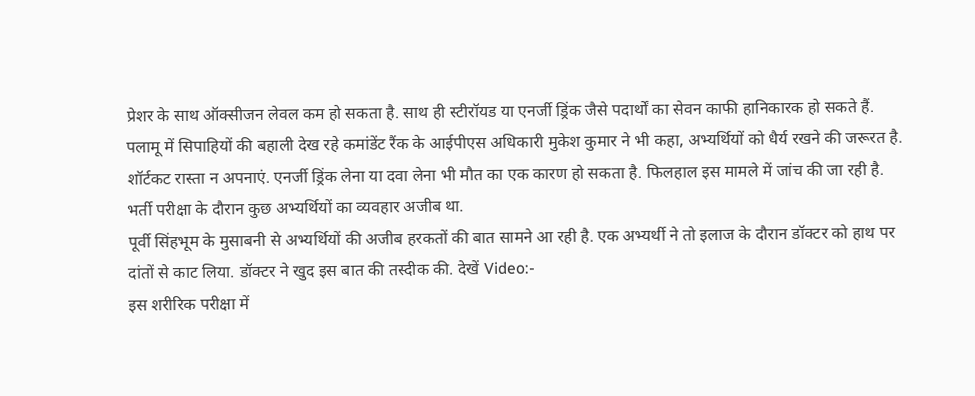प्रेशर के साथ ऑक्सीजन लेवल कम हो सकता है. साथ ही स्टीरॉयड या एनर्जी ड्रिंक जैसे पदार्थों का सेवन काफी हानिकारक हो सकते हैं.
पलामू में सिपाहियों की बहाली देख रहे कमांडेंट रैंक के आईपीएस अधिकारी मुकेश कुमार ने भी कहा, अभ्यर्थियों को धैर्य रखने की जरूरत है. शॉर्टकट रास्ता न अपनाएं. एनर्जी ड्रिंक लेना या दवा लेना भी मौत का एक कारण हो सकता है. फिलहाल इस मामले में जांच की जा रही है. भर्ती परीक्षा के दौरान कुछ अभ्यर्थियों का व्यवहार अजीब था.
पूर्वी सिंहभूम के मुसाबनी से अभ्यर्थियों की अजीब हरकतों की बात सामने आ रही है. एक अभ्यर्थी ने तो इलाज के दौरान डॉक्टर को हाथ पर दांतों से काट लिया. डॉक्टर ने खुद इस बात की तस्दीक की. देखें Video:-
इस शरीरिक परीक्षा में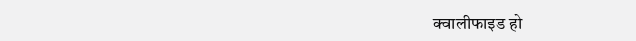क्वालीफाइड हो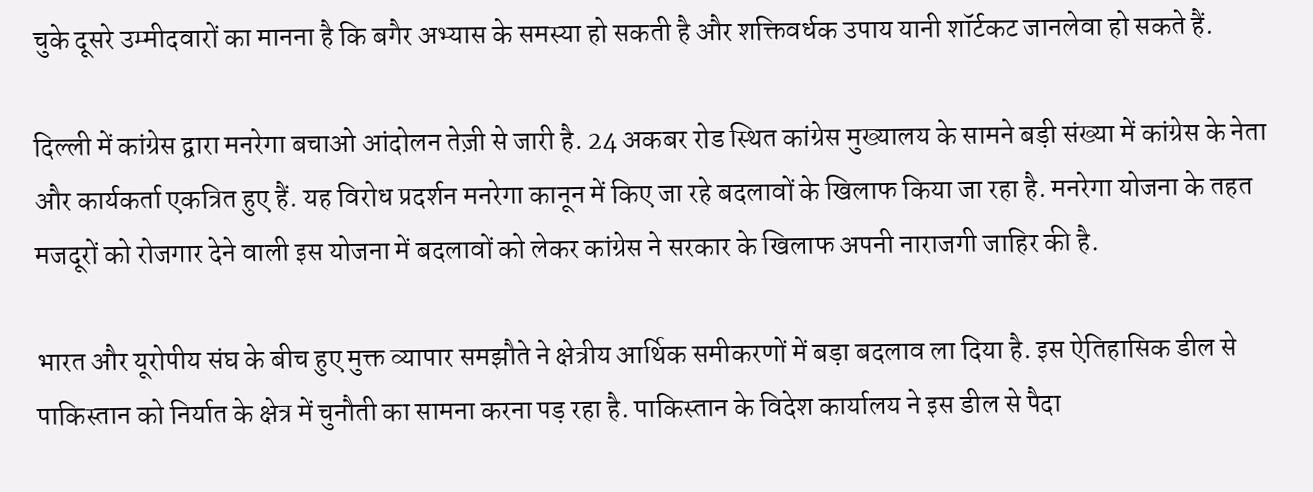चुके दूसरे उम्मीदवारों का मानना है कि बगैर अभ्यास के समस्या हो सकती है और शक्तिवर्धक उपाय यानी शॉर्टकट जानलेवा हो सकते हैं.

दिल्ली में कांग्रेस द्वारा मनरेगा बचाओ आंदोलन तेज़ी से जारी है. 24 अकबर रोड स्थित कांग्रेस मुख्यालय के सामने बड़ी संख्या में कांग्रेस के नेता और कार्यकर्ता एकत्रित हुए हैं. यह विरोध प्रदर्शन मनरेगा कानून में किए जा रहे बदलावों के खिलाफ किया जा रहा है. मनरेगा योजना के तहत मजदूरों को रोजगार देने वाली इस योजना में बदलावों को लेकर कांग्रेस ने सरकार के खिलाफ अपनी नाराजगी जाहिर की है.

भारत और यूरोपीय संघ के बीच हुए मुक्त व्यापार समझौते ने क्षेत्रीय आर्थिक समीकरणों में बड़ा बदलाव ला दिया है. इस ऐतिहासिक डील से पाकिस्तान को निर्यात के क्षेत्र में चुनौती का सामना करना पड़ रहा है. पाकिस्तान के विदेश कार्यालय ने इस डील से पैदा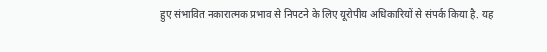हुए संभावित नकारात्मक प्रभाव से निपटने के लिए यूरोपीय अधिकारियों से संपर्क किया है. यह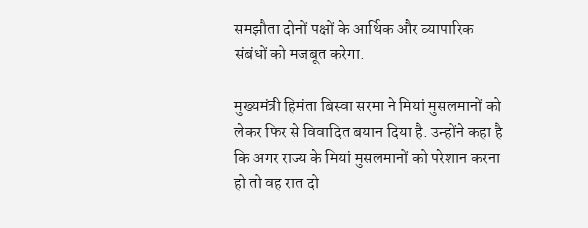समझौता दोनों पक्षों के आर्थिक और व्यापारिक संबंधों को मजबूत करेगा.

मुख्यमंत्री हिमंता बिस्वा सरमा ने मियां मुसलमानों को लेकर फिर से विवादित बयान दिया है. उन्होंने कहा है कि अगर राज्य के मियां मुसलमानों को परेशान करना हो तो वह रात दो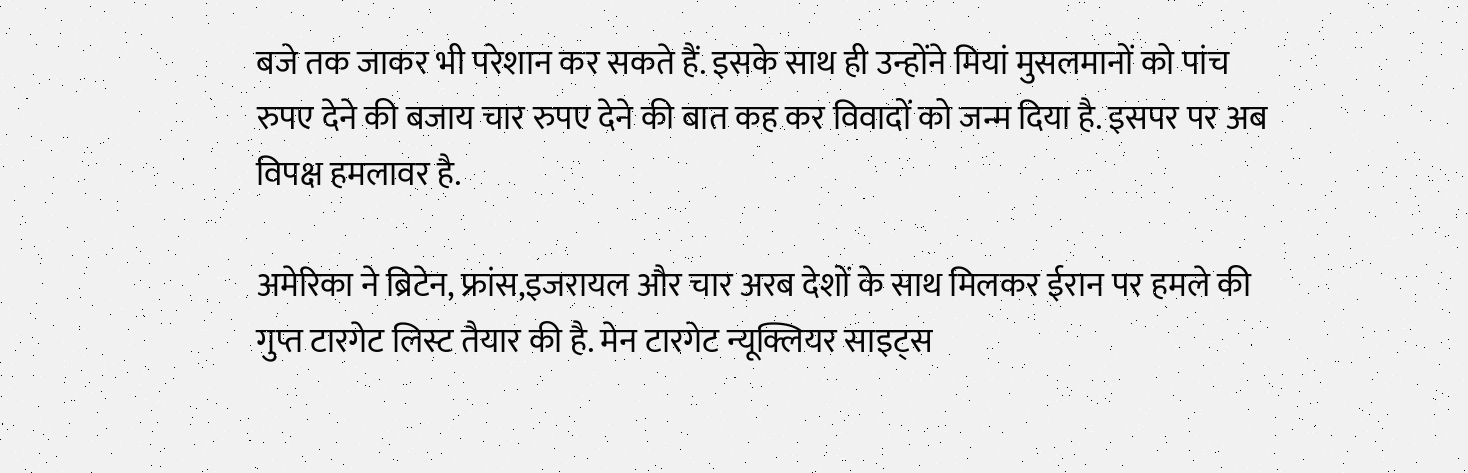बजे तक जाकर भी परेशान कर सकते हैं. इसके साथ ही उन्होंने मियां मुसलमानों को पांच रुपए देने की बजाय चार रुपए देने की बात कह कर विवादों को जन्म दिया है. इसपर पर अब विपक्ष हमलावर है.

अमेरिका ने ब्रिटेन, फ्रांस,इजरायल और चार अरब देशों के साथ मिलकर ईरान पर हमले की गुप्त टारगेट लिस्ट तैयार की है. मेन टारगेट न्यूक्लियर साइट्स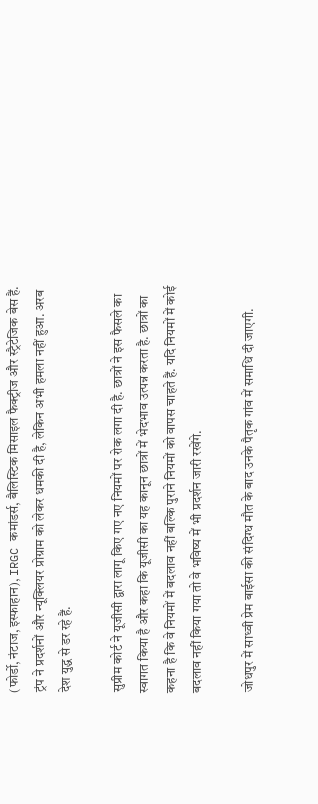(फोर्डो, नंटाज, इस्फाहान), IRGC कमांडर्स, बैलिस्टिक मिसाइल फैक्ट्रीज और स्ट्रैटेजिक बेस हैं. ट्रंप ने प्रदर्शनों और न्यूक्लियर प्रोग्राम को लेकर धमकी दी है, लेकिन अभी हमला नहीं हुआ. अरब देश युद्ध से डर रहे हैं.

सुप्रीम कोर्ट ने यूजीसी द्वारा लागू किए गए नए नियमों पर रोक लगा दी है. छात्रों ने इस फैसले का स्वागत किया है और कहा कि यूजीसी का यह कानून छात्रों में भेदभाव उत्पन्न करता है. छात्रों का कहना है कि वे नियमों में बदलाव नहीं बल्कि पुराने नियमों को वापस चाहते हैं. यदि नियमों में कोई बदलाव नहीं किया गया तो वे भविष्य में भी प्रदर्शन जारी रखेंगे.

जोधपुर में साध्वी प्रेम बाईसा की संदिग्ध मौत के बाद उनके पैतृक गांव में समाधि दी जाएगी.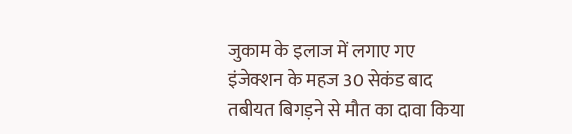जुकाम के इलाज में लगाए गए इंजेक्शन के महज 30 सेकंड बाद तबीयत बिगड़ने से मौत का दावा किया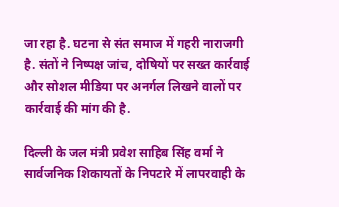जा रहा है. घटना से संत समाज में गहरी नाराजगी है. संतों ने निष्पक्ष जांच, दोषियों पर सख्त कार्रवाई और सोशल मीडिया पर अनर्गल लिखने वालों पर कार्रवाई की मांग की है.

दिल्ली के जल मंत्री प्रवेश साहिब सिंह वर्मा ने सार्वजनिक शिकायतों के निपटारे में लापरवाही के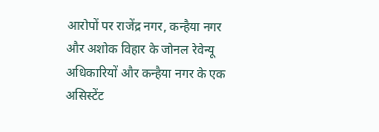आरोपों पर राजेंद्र नगर, कन्हैया नगर और अशोक विहार के जोनल रेवेन्यू अधिकारियों और कन्हैया नगर के एक असिस्टेंट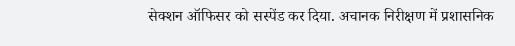सेक्शन ऑफिसर को सस्पेंड कर दिया. अचानक निरीक्षण में प्रशासनिक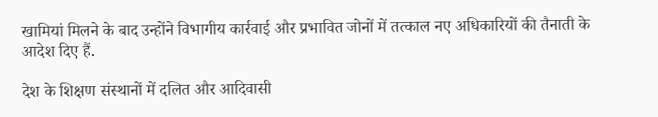खामियां मिलने के बाद उन्होंने विभागीय कार्रवाई और प्रभावित जोनों में तत्काल नए अधिकारियों की तैनाती के आदेश दिए हैं.

देश के शिक्षण संस्थानों में दलित और आदिवासी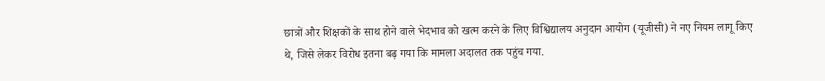छात्रों और शिक्षकों के साथ होने वाले भेदभाव को खत्म करने के लिए विश्विद्यालय अनुदान आयोग (यूजीसी) ने नए नियम लागू किए थे, जिसे लेकर विरोध इतना बढ़ गया कि मामला अदालत तक पहुंच गया.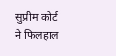सुप्रीम कोर्ट ने फिलहाल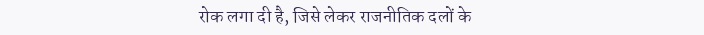रोक लगा दी है, जिसे लेकर राजनीतिक दलों के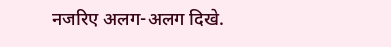नजरिए अलग-अलग दिखे.